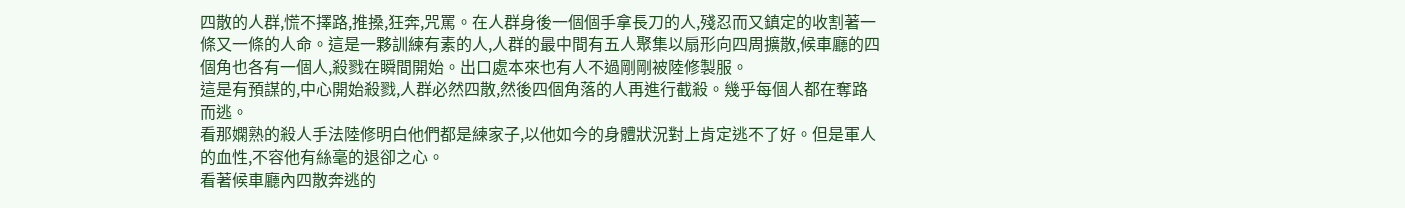四散的人群,慌不擇路,推搡,狂奔,咒罵。在人群身後一個個手拿長刀的人,殘忍而又鎮定的收割著一條又一條的人命。這是一夥訓練有素的人,人群的最中間有五人聚集以扇形向四周擴散,候車廳的四個角也各有一個人,殺戮在瞬間開始。出口處本來也有人不過剛剛被陸修製服。
這是有預謀的,中心開始殺戮,人群必然四散,然後四個角落的人再進行截殺。幾乎每個人都在奪路而逃。
看那嫻熟的殺人手法陸修明白他們都是練家子,以他如今的身體狀況對上肯定逃不了好。但是軍人的血性,不容他有絲毫的退卻之心。
看著候車廳內四散奔逃的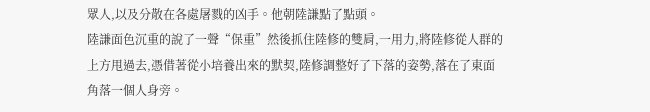眾人,以及分散在各處屠戮的凶手。他朝陸謙點了點頭。
陸謙面色沉重的說了一聲“保重”然後抓住陸修的雙肩,一用力,將陸修從人群的上方甩過去,憑借著從小培養出來的默契,陸修調整好了下落的姿勢,落在了東面角落一個人身旁。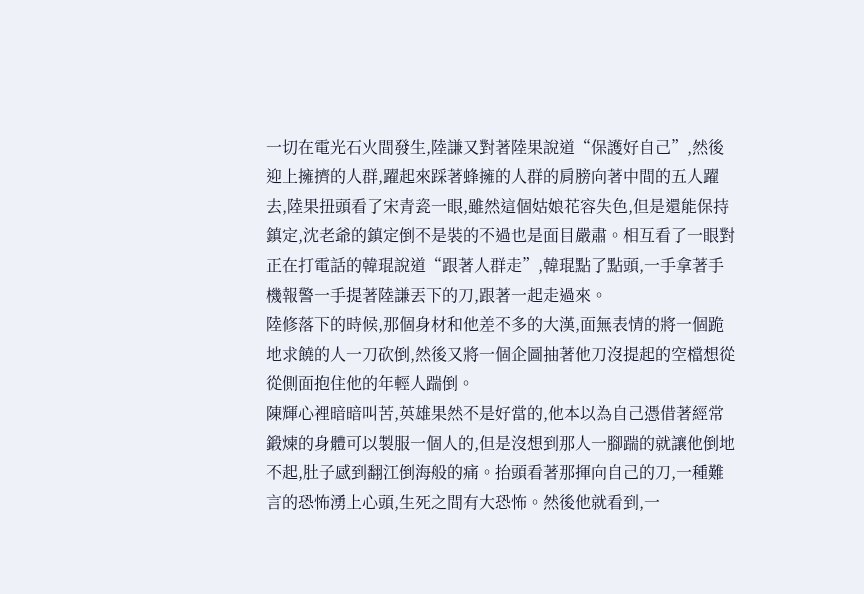一切在電光石火間發生,陸謙又對著陸果說道“保護好自己”,然後迎上擁擠的人群,躍起來踩著蜂擁的人群的肩膀向著中間的五人躍去,陸果扭頭看了宋青瓷一眼,雖然這個姑娘花容失色,但是還能保持鎮定,沈老爺的鎮定倒不是裝的不過也是面目嚴肅。相互看了一眼對正在打電話的韓琨說道“跟著人群走”,韓琨點了點頭,一手拿著手機報警一手提著陸謙丟下的刀,跟著一起走過來。
陸修落下的時候,那個身材和他差不多的大漢,面無表情的將一個跪地求饒的人一刀砍倒,然後又將一個企圖抽著他刀沒提起的空檔想從從側面抱住他的年輕人踹倒。
陳輝心裡暗暗叫苦,英雄果然不是好當的,他本以為自己憑借著經常鍛煉的身體可以製服一個人的,但是沒想到那人一腳踹的就讓他倒地不起,肚子感到翻江倒海般的痛。抬頭看著那揮向自己的刀,一種難言的恐怖湧上心頭,生死之間有大恐怖。然後他就看到,一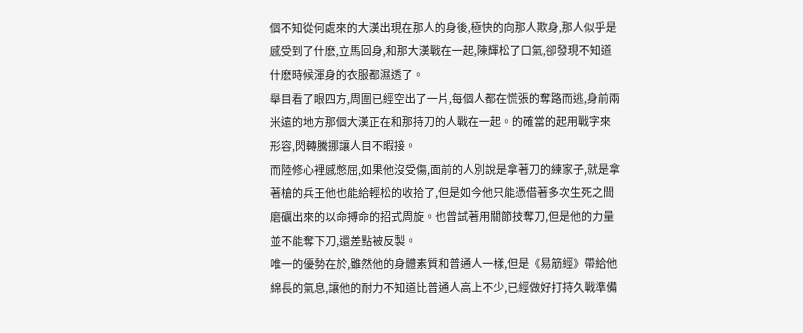個不知從何處來的大漢出現在那人的身後,極快的向那人欺身,那人似乎是感受到了什麽,立馬回身,和那大漢戰在一起,陳輝松了口氣,卻發現不知道什麽時候渾身的衣服都濕透了。
舉目看了眼四方,周圍已經空出了一片,每個人都在慌張的奪路而逃,身前兩米遠的地方那個大漢正在和那持刀的人戰在一起。的確當的起用戰字來形容,閃轉騰挪讓人目不暇接。
而陸修心裡感憋屈,如果他沒受傷,面前的人別說是拿著刀的練家子,就是拿著槍的兵王他也能給輕松的收拾了,但是如今他只能憑借著多次生死之間磨礪出來的以命搏命的招式周旋。也曾試著用關節技奪刀,但是他的力量並不能奪下刀,還差點被反製。
唯一的優勢在於,雖然他的身體素質和普通人一樣,但是《易筋經》帶給他綿長的氣息,讓他的耐力不知道比普通人高上不少,已經做好打持久戰準備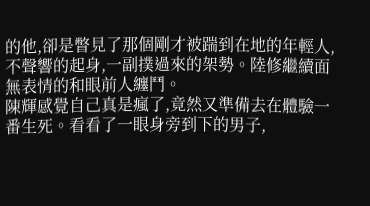的他,卻是瞥見了那個剛才被踹到在地的年輕人,不聲響的起身,一副撲過來的架勢。陸修繼續面無表情的和眼前人纏鬥。
陳輝感覺自己真是瘋了,竟然又準備去在體驗一番生死。看看了一眼身旁到下的男子,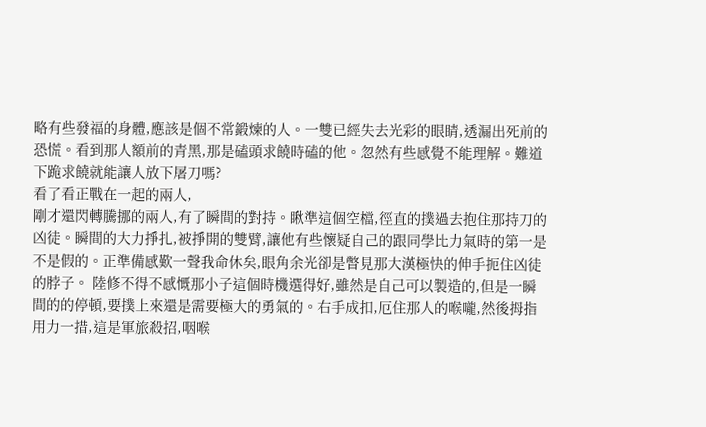略有些發福的身體,應該是個不常鍛煉的人。一雙已經失去光彩的眼睛,透漏出死前的恐慌。看到那人額前的青黑,那是磕頭求饒時磕的他。忽然有些感覺不能理解。難道下跪求饒就能讓人放下屠刀嗎?
看了看正戰在一起的兩人,
剛才還閃轉騰挪的兩人,有了瞬間的對持。瞅準這個空檔,徑直的撲過去抱住那持刀的凶徒。瞬間的大力掙扎,被掙開的雙臂,讓他有些懷疑自己的跟同學比力氣時的第一是不是假的。正準備感歎一聲我命休矣,眼角余光卻是瞥見那大漢極快的伸手扼住凶徒的脖子。 陸修不得不感慨那小子這個時機選得好,雖然是自己可以製造的,但是一瞬間的的停頓,要撲上來還是需要極大的勇氣的。右手成扣,厄住那人的喉嚨,然後拇指用力一措,這是軍旅殺招,咽喉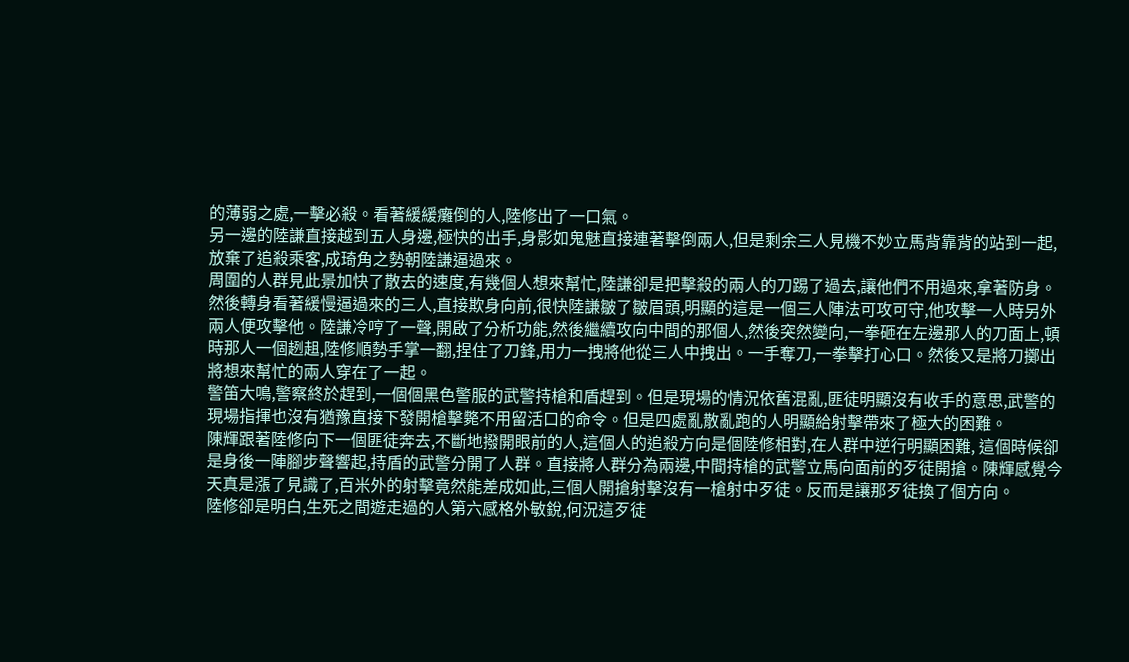的薄弱之處,一擊必殺。看著緩緩癱倒的人,陸修出了一口氣。
另一邊的陸謙直接越到五人身邊,極快的出手,身影如鬼魅直接連著擊倒兩人,但是剩余三人見機不妙立馬背靠背的站到一起,放棄了追殺乘客,成琦角之勢朝陸謙逼過來。
周圍的人群見此景加快了散去的速度,有幾個人想來幫忙,陸謙卻是把擊殺的兩人的刀踢了過去,讓他們不用過來,拿著防身。
然後轉身看著緩慢逼過來的三人,直接欺身向前,很快陸謙皺了皺眉頭,明顯的這是一個三人陣法可攻可守,他攻擊一人時另外兩人便攻擊他。陸謙冷哼了一聲,開啟了分析功能,然後繼續攻向中間的那個人,然後突然變向,一拳砸在左邊那人的刀面上,頓時那人一個趔趄,陸修順勢手掌一翻,捏住了刀鋒,用力一拽將他從三人中拽出。一手奪刀,一拳擊打心口。然後又是將刀擲出將想來幫忙的兩人穿在了一起。
警笛大鳴,警察終於趕到,一個個黑色警服的武警持槍和盾趕到。但是現場的情況依舊混亂,匪徒明顯沒有收手的意思,武警的現場指揮也沒有猶豫直接下發開槍擊斃不用留活口的命令。但是四處亂散亂跑的人明顯給射擊帶來了極大的困難。
陳輝跟著陸修向下一個匪徒奔去,不斷地撥開眼前的人,這個人的追殺方向是個陸修相對,在人群中逆行明顯困難, 這個時候卻是身後一陣腳步聲響起,持盾的武警分開了人群。直接將人群分為兩邊,中間持槍的武警立馬向面前的歹徒開搶。陳輝感覺今天真是漲了見識了,百米外的射擊竟然能差成如此,三個人開搶射擊沒有一槍射中歹徒。反而是讓那歹徒換了個方向。
陸修卻是明白,生死之間遊走過的人第六感格外敏銳,何況這歹徒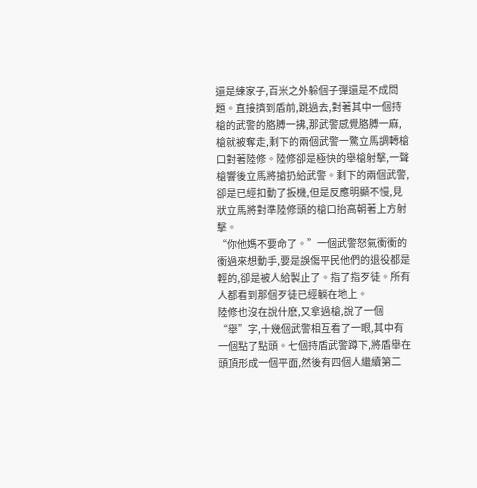還是練家子,百米之外躲個子彈還是不成問題。直接擠到盾前,跳過去,對著其中一個持槍的武警的胳膊一拂,那武警感覺胳膊一麻,槍就被奪走,剩下的兩個武警一驚立馬調轉槍口對著陸修。陸修卻是極快的舉槍射擊,一聲槍響後立馬將搶扔給武警。剩下的兩個武警,卻是已經扣動了扳機,但是反應明顯不慢,見狀立馬將對準陸修頭的槍口抬高朝著上方射擊。
“你他媽不要命了。”一個武警怒氣衝衝的衝過來想動手,要是誤傷平民他們的退役都是輕的,卻是被人給製止了。指了指歹徒。所有人都看到那個歹徒已經躺在地上。
陸修也沒在說什麽,又拿過槍,說了一個
“舉”字,十幾個武警相互看了一眼,其中有一個點了點頭。七個持盾武警蹲下,將盾舉在頭頂形成一個平面,然後有四個人繼續第二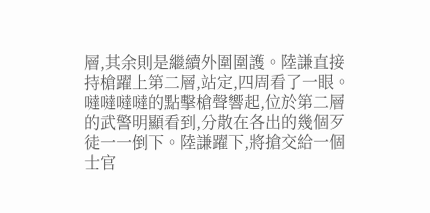層,其余則是繼續外圍圍護。陸謙直接持槍躍上第二層,站定,四周看了一眼。
噠噠噠噠的點擊槍聲響起,位於第二層的武警明顯看到,分散在各出的幾個歹徒一一倒下。陸謙躍下,將搶交給一個士官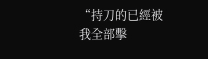“持刀的已經被我全部擊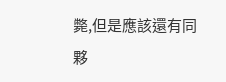斃,但是應該還有同夥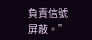負責信號屏蔽。”